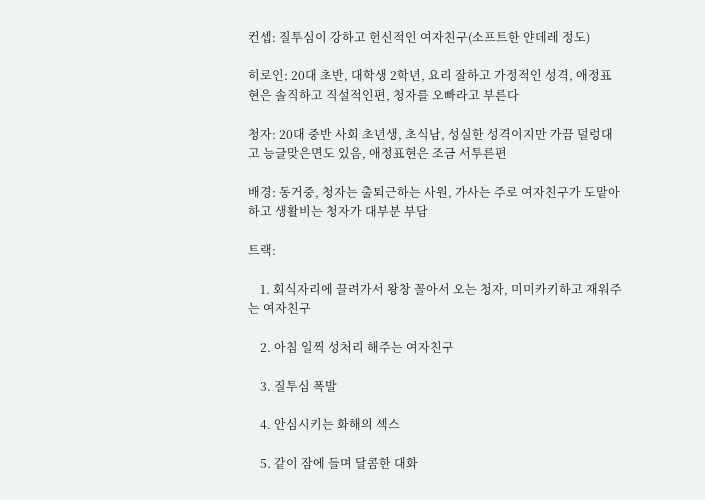컨셉: 질투심이 강하고 헌신적인 여자친구(소프트한 얀데레 정도)

히로인: 20대 초반, 대학생 2학년, 요리 잘하고 가정적인 성격, 애정표현은 솔직하고 직설적인편, 청자를 오빠라고 부른다

청자: 20대 중반 사회 초년생, 초식남, 성실한 성격이지만 가끔 덜렁대고 능글맞은면도 있음, 애정표현은 조금 서투른편

배경: 동거중, 청자는 출퇴근하는 사원, 가사는 주로 여자친구가 도맡아 하고 생활비는 청자가 대부분 부담

트랙:

    1. 회식자리에 끌려가서 왕창 꼴아서 오는 청자, 미미카키하고 재워주는 여자친구

    2. 아침 일찍 성처리 해주는 여자친구

    3. 질투심 폭발

    4. 안심시키는 화해의 섹스

    5. 같이 잠에 들며 달콤한 대화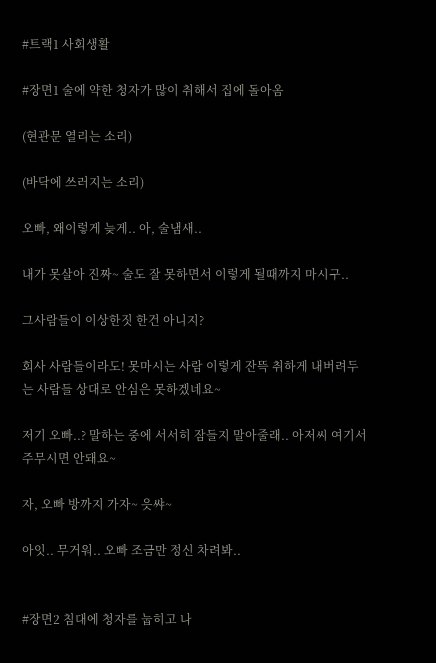#트랙1 사회생활

#장면1 술에 약한 청자가 많이 취해서 집에 돌아옴

(현관문 열리는 소리)

(바닥에 쓰러지는 소리)

오빠, 왜이렇게 늦게.. 아, 술냄새..

내가 못살아 진짜~ 술도 잘 못하면서 이렇게 될때까지 마시구..

그사람들이 이상한짓 한건 아니지?

회사 사람들이라도! 못마시는 사람 이렇게 잔뜩 취하게 내버려두는 사람들 상대로 안심은 못하겠네요~

저기 오빠..? 말하는 중에 서서히 잠들지 말아줄래.. 아저씨 여기서 주무시면 안돼요~

자, 오빠 방까지 가자~ 읏쌰~

아잇.. 무거워.. 오빠 조금만 정신 차려봐..


#장면2 침대에 청자를 눕히고 나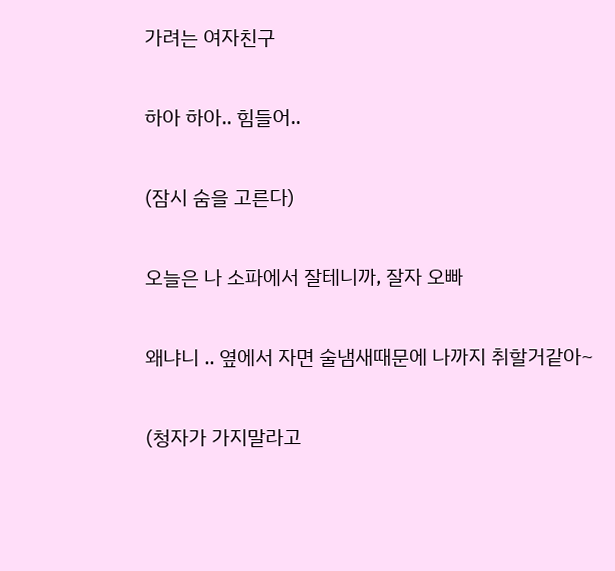가려는 여자친구

하아 하아.. 힘들어..

(잠시 숨을 고른다)

오늘은 나 소파에서 잘테니까, 잘자 오빠

왜냐니 .. 옆에서 자면 술냄새때문에 나까지 취할거같아~

(청자가 가지말라고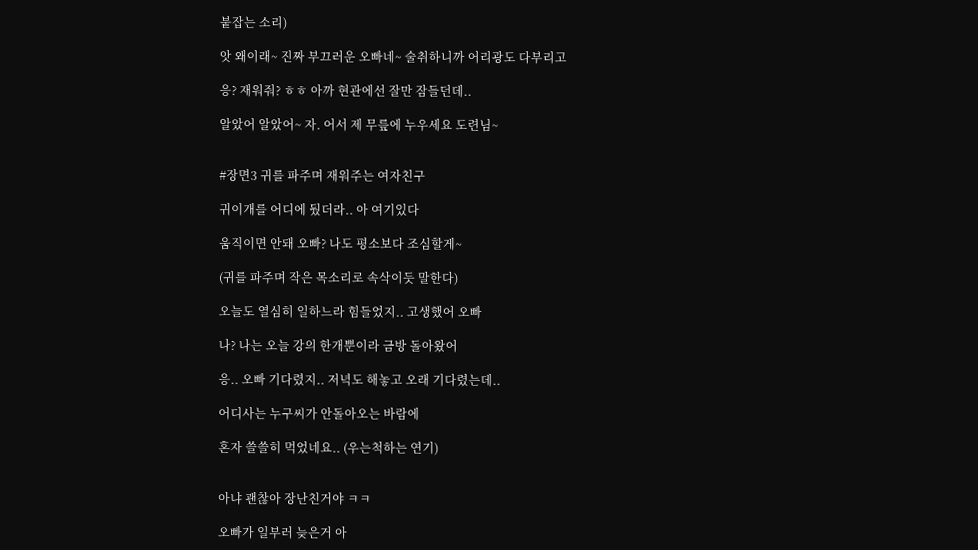붙잡는 소리)

앗 왜이래~ 진짜 부끄러운 오빠네~ 술취하니까 어리광도 다부리고

응? 재워줘? ㅎㅎ 아까 현관에선 잘만 잠들던데..

알았어 알았어~ 자. 어서 제 무릎에 누우세요 도련님~


#장면3 귀를 파주며 재워주는 여자친구

귀이개를 어디에 뒀더라.. 아 여기있다

움직이면 안돼 오빠? 나도 평소보다 조심할게~

(귀를 파주며 작은 목소리로 속삭이듯 말한다)

오늘도 열심히 일하느라 힘들었지.. 고생했어 오빠

나? 나는 오늘 강의 한개뿐이라 금방 돌아왔어

응.. 오빠 기다렸지.. 저녁도 해놓고 오래 기다렸는데..

어디사는 누구씨가 안돌아오는 바람에

혼자 쓸쓸히 먹었네요.. (우는척하는 연기)


아냐 괜찮아 장난친거야 ㅋㅋ

오빠가 일부러 늦은거 아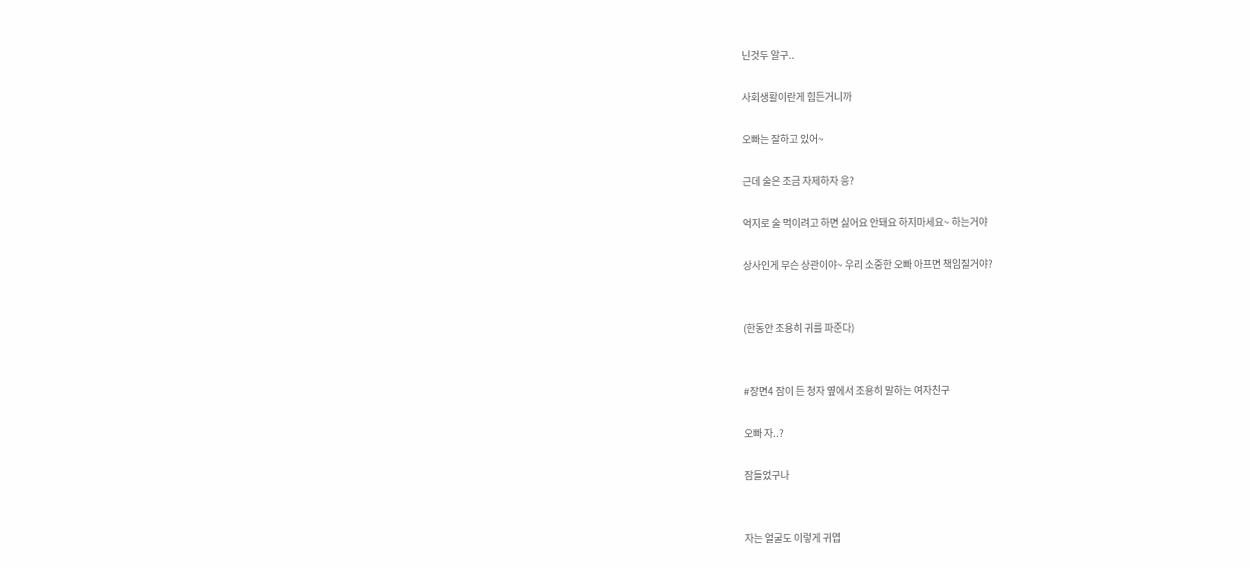닌것두 알구..

사회생활이란게 힘든거니까

오빠는 잘하고 있어~

근데 술은 조금 자제하자 응?

억지로 술 먹이려고 하면 싫어요 안돼요 하지마세요~ 하는거야

상사인게 무슨 상관이야~ 우리 소중한 오빠 아프면 책임질거야?


(한동안 조용히 귀를 파준다)


#장면4 잠이 든 청자 옆에서 조용히 말하는 여자친구

오빠 자..?

잠들었구나


자는 얼굴도 이렇게 귀엽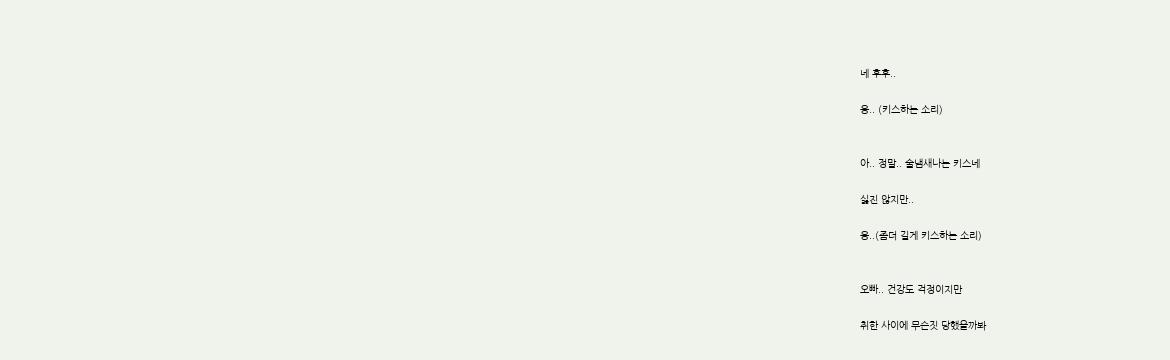네 후후..

응.. (키스하는 소리)


아.. 정말.. 술냄새나는 키스네

싫진 않지만..

응..(좀더 길게 키스하는 소리)


오빠.. 건강도 걱정이지만

취한 사이에 무슨짓 당했을까봐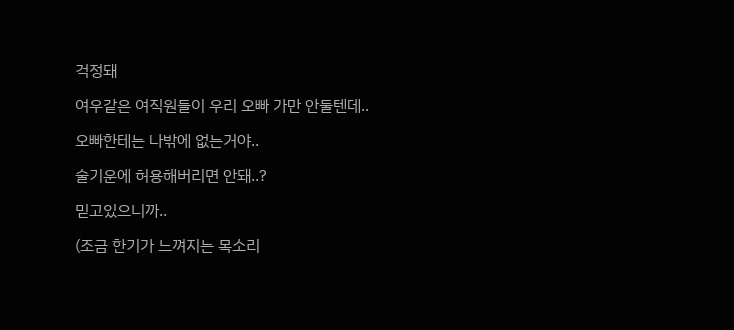걱정돼

여우같은 여직원들이 우리 오빠 가만 안둘텐데..

오빠한테는 나밖에 없는거야..

술기운에 허용해버리면 안돼..?

믿고있으니까..

(조금 한기가 느껴지는 목소리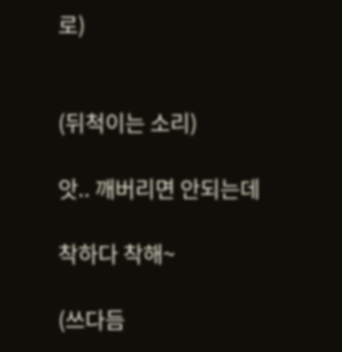로)


(뒤척이는 소리)

앗.. 깨버리면 안되는데

착하다 착해~

(쓰다듬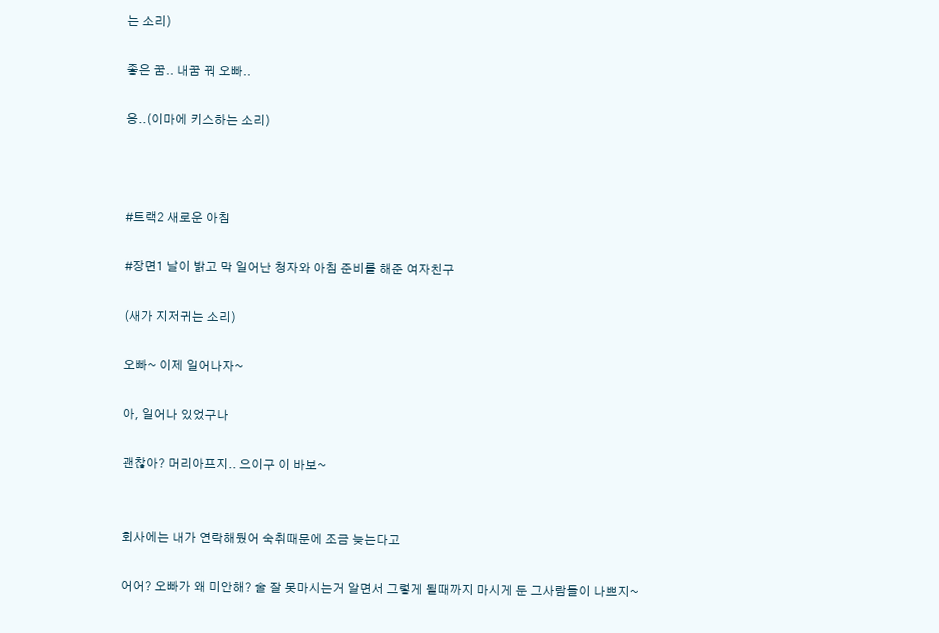는 소리)

좋은 꿈.. 내꿈 꿔 오빠..

응..(이마에 키스하는 소리)



#트랙2 새로운 아침

#장면1 날이 밝고 막 일어난 청자와 아침 준비를 해준 여자친구

(새가 지저귀는 소리)

오빠~ 이제 일어나자~

아, 일어나 있었구나

괜찮아? 머리아프지.. 으이구 이 바보~


회사에는 내가 연락해뒀어 숙취때문에 조금 늦는다고

어어? 오빠가 왜 미안해? 술 잘 못마시는거 알면서 그렇게 될때까지 마시게 둔 그사람들이 나쁘지~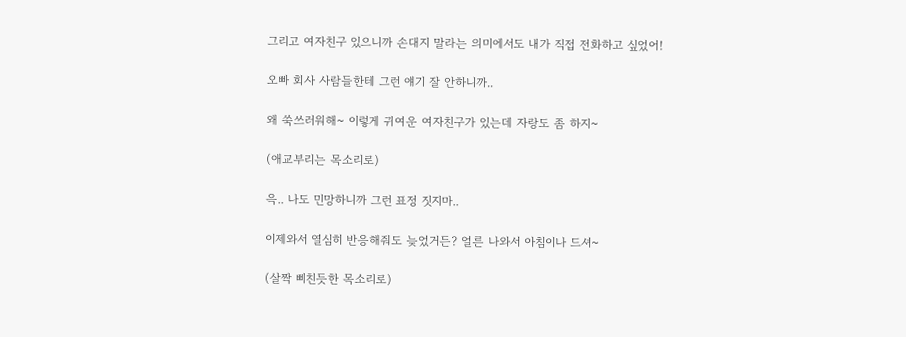그리고 여자친구 있으니까 손대지 말라는 의미에서도 내가 직접 전화하고 싶었어!

오빠 회사 사람들한테 그런 얘기 잘 안하니까..

왜 쑥쓰러워해~ 이렇게 귀여운 여자친구가 있는데 자랑도 좀 하지~

(애교부리는 목소리로)

윽.. 나도 민망하니까 그런 표정 짓지마..

이제와서 열심히 반응해줘도 늦었거든? 얼른 나와서 아침이나 드셔~

(살짝 삐친듯한 목소리로)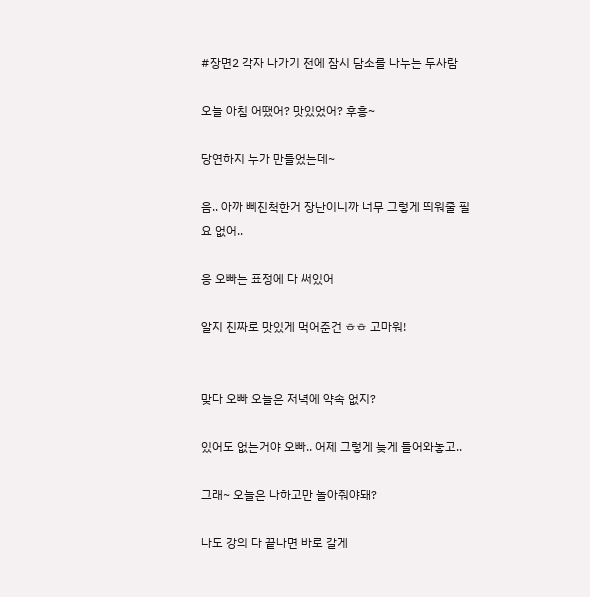#장면2 각자 나가기 전에 잠시 담소를 나누는 두사람

오늘 아침 어땠어? 맛있었어? 후흥~

당연하지 누가 만들었는데~

음.. 아까 삐진척한거 장난이니까 너무 그렇게 띄워줄 필요 없어..

응 오빠는 표정에 다 써있어

알지 진짜로 맛있게 먹어준건 ㅎㅎ 고마워!


맞다 오빠 오늘은 저녁에 약속 없지?

있어도 없는거야 오빠.. 어제 그렇게 늦게 들어와놓고..

그래~ 오늘은 나하고만 놀아줘야돼?

나도 강의 다 끝나면 바로 갈게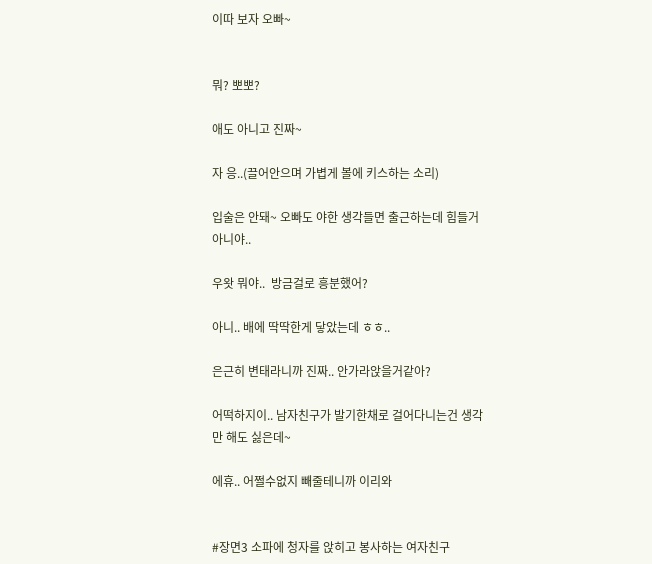이따 보자 오빠~


뭐? 뽀뽀?

애도 아니고 진짜~

자 응..(끌어안으며 가볍게 볼에 키스하는 소리)

입술은 안돼~ 오빠도 야한 생각들면 출근하는데 힘들거 아니야..

우왓 뭐야..  방금걸로 흥분했어?

아니.. 배에 딱딱한게 닿았는데 ㅎㅎ..

은근히 변태라니까 진짜.. 안가라앉을거같아?

어떡하지이.. 남자친구가 발기한채로 걸어다니는건 생각만 해도 싫은데~

에휴.. 어쩔수없지 빼줄테니까 이리와


#장면3 소파에 청자를 앉히고 봉사하는 여자친구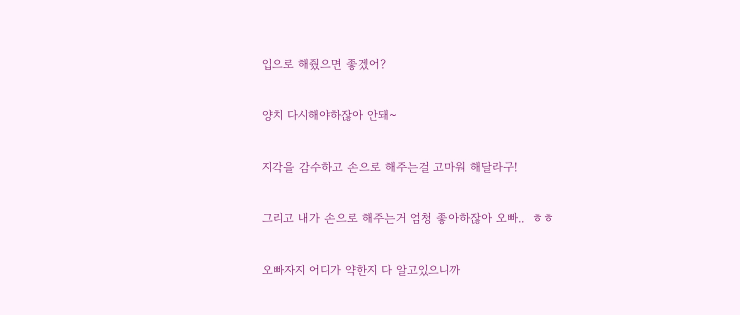입으로 해줬으면 좋겠어?

양치 다시해야하잖아 안돼~

지각을 감수하고 손으로 해주는걸 고마워 해달라구!

그리고 내가 손으로 해주는거 엄청 좋아하잖아 오빠..  ㅎㅎ

오빠자지 어디가 약한지 다 알고있으니까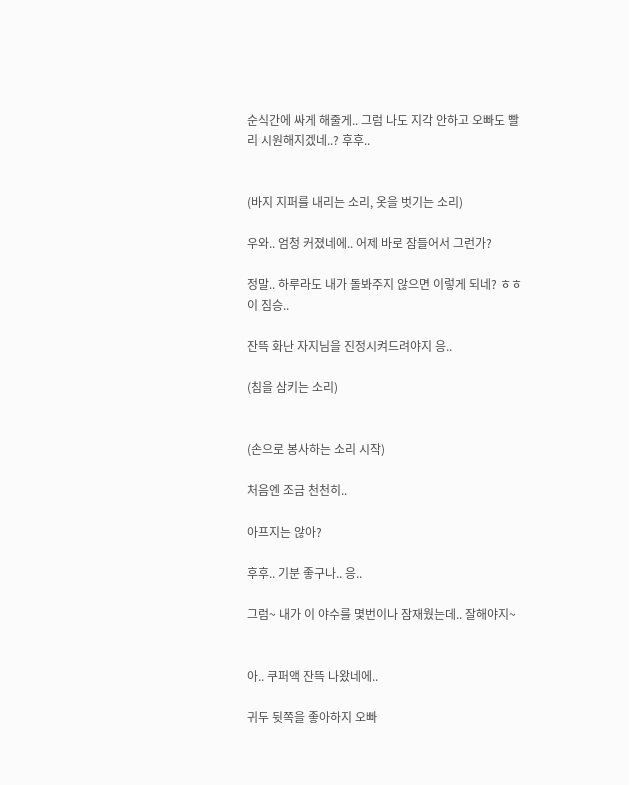순식간에 싸게 해줄게.. 그럼 나도 지각 안하고 오빠도 빨리 시원해지겠네..? 후후..


(바지 지퍼를 내리는 소리, 옷을 벗기는 소리)

우와.. 엄청 커졌네에.. 어제 바로 잠들어서 그런가?

정말.. 하루라도 내가 돌봐주지 않으면 이렇게 되네? ㅎㅎ 이 짐승..

잔뜩 화난 자지님을 진정시켜드려야지 응..

(침을 삼키는 소리)


(손으로 봉사하는 소리 시작)

처음엔 조금 천천히..

아프지는 않아?

후후.. 기분 좋구나.. 응..

그럼~ 내가 이 야수를 몇번이나 잠재웠는데.. 잘해야지~


아.. 쿠퍼액 잔뜩 나왔네에..

귀두 뒷쪽을 좋아하지 오빠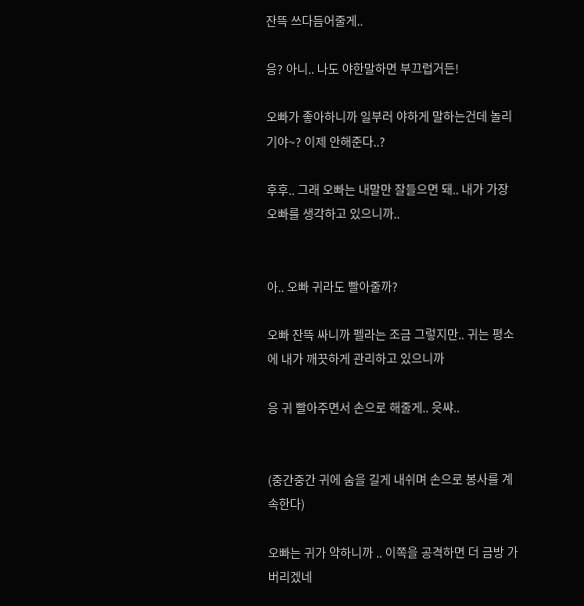잔뜩 쓰다듬어줄게..

응? 아니.. 나도 야한말하면 부끄럽거든!

오빠가 좋아하니까 일부러 야하게 말하는건데 놀리기야~? 이제 안해준다..?

후후.. 그래 오빠는 내말만 잘들으면 돼.. 내가 가장 오빠를 생각하고 있으니까..


아.. 오빠 귀라도 빨아줄까?

오빠 잔뜩 싸니까 펠라는 조금 그렇지만.. 귀는 평소에 내가 깨끗하게 관리하고 있으니까

응 귀 빨아주면서 손으로 해줄게.. 읏쌰..


(중간중간 귀에 숨을 길게 내쉬며 손으로 봉사를 계속한다)

오빠는 귀가 약하니까 .. 이쪽을 공격하면 더 금방 가버리겠네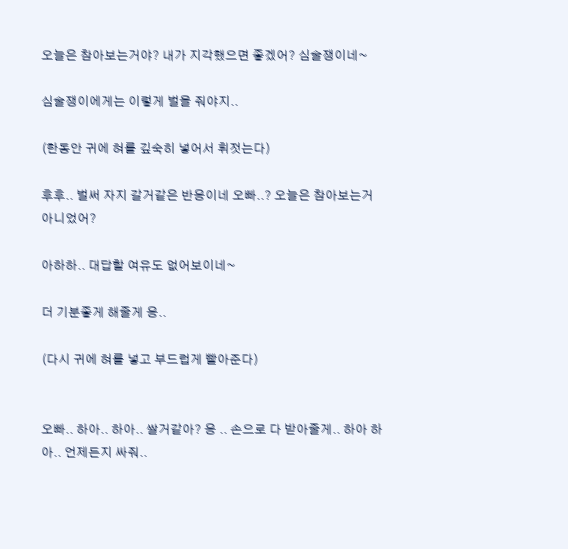오늘은 참아보는거야? 내가 지각했으면 좋겠어? 심술쟁이네~

심술쟁이에게는 이렇게 벌을 줘야지..

(한동안 귀에 혀를 깊숙히 넣어서 휘젓는다)

후후.. 벌써 자지 갈거같은 반응이네 오빠..? 오늘은 참아보는거 아니었어?

아하하.. 대답할 여유도 없어보이네~

더 기분좋게 해줄게 응..

(다시 귀에 혀를 넣고 부드럽게 빨아준다)


오빠.. 하아.. 하아.. 쌀거같아? 응 .. 손으로 다 받아줄게.. 하아 하아.. 언제든지 싸줘..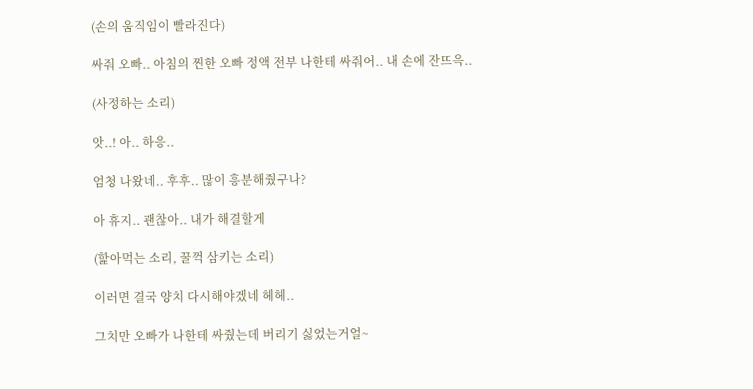(손의 움직임이 빨라진다)

싸줘 오빠.. 아침의 찐한 오빠 정액 전부 나한테 싸줘어.. 내 손에 잔뜨윽..

(사정하는 소리)

앗..! 아.. 하응..

엄청 나왔네.. 후후.. 많이 흥분해줬구나?

아 휴지.. 괜찮아.. 내가 해결할게

(핥아먹는 소리, 꿀꺽 삼키는 소리)

이러면 결국 양치 다시해야겠네 헤헤..

그치만 오빠가 나한테 싸줬는데 버리기 싫었는거얼~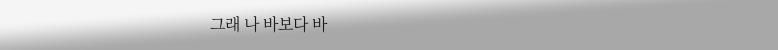그래 나 바보다 바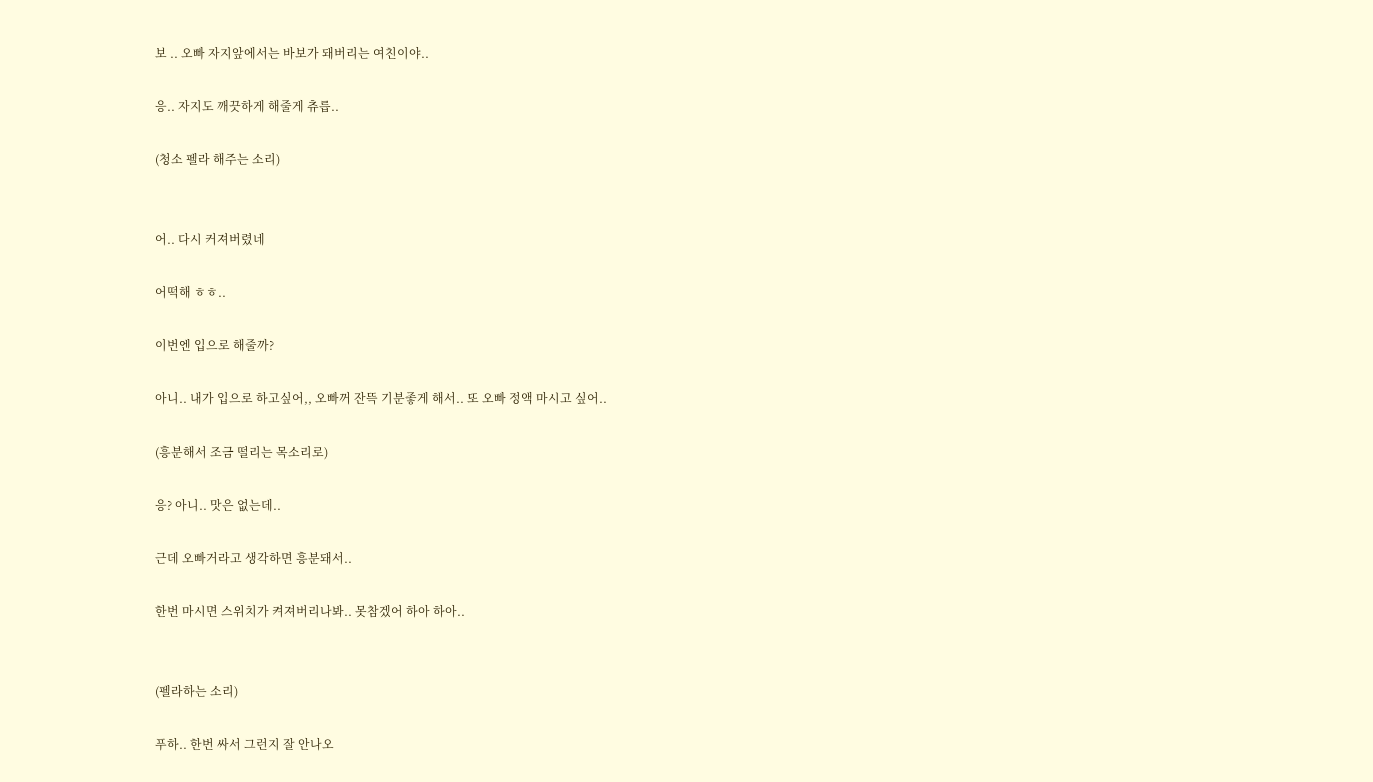보 .. 오빠 자지앞에서는 바보가 돼버리는 여친이야..

응.. 자지도 깨끗하게 해줄게 츄릅..

(청소 펠라 해주는 소리)


어.. 다시 커져버렸네

어떡해 ㅎㅎ..

이번엔 입으로 해줄까?

아니.. 내가 입으로 하고싶어,, 오빠꺼 잔뜩 기분좋게 해서.. 또 오빠 정액 마시고 싶어..

(흥분해서 조금 떨리는 목소리로)

응? 아니.. 맛은 없는데..

근데 오빠거라고 생각하면 흥분돼서..

한번 마시면 스위치가 켜져버리나봐.. 못참겠어 하아 하아..


(펠라하는 소리)

푸하.. 한번 싸서 그런지 잘 안나오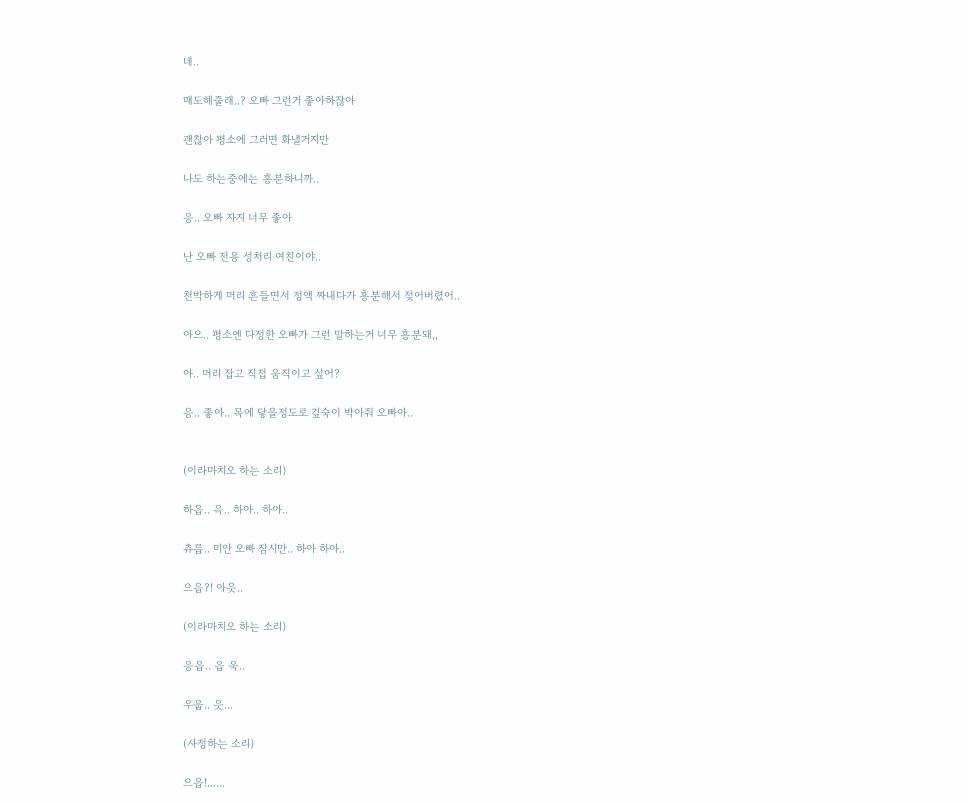네..

매도해줄래..? 오빠 그런거 좋아하잖아

괜찮아 평소에 그러면 화낼거지만

나도 하는중에는 흥분하니까..

응.. 오빠 자지 너무 좋아

난 오빠 전용 성처리 여친이야..

천박하게 머리 흔들면서 정액 짜내다가 흥분해서 젖어버렸어..

아으.. 평소엔 다정한 오빠가 그런 말하는거 너무 흥분돼,,

아.. 머리 잡고 직접 움직이고 싶어?

응.. 좋아.. 목에 닿을정도로 깊숙이 박아줘 오빠아..


(이라마치오 하는 소리)

하읍.. 윽.. 하아.. 하아..

츄릅.. 미안 오빠 잠시만.. 하아 하아..

으읍?! 아읏..

(이라마치오 하는 소리)

응읍.. 읍 욱..

우웁.. 읏...

(사정하는 소리)

으읍!......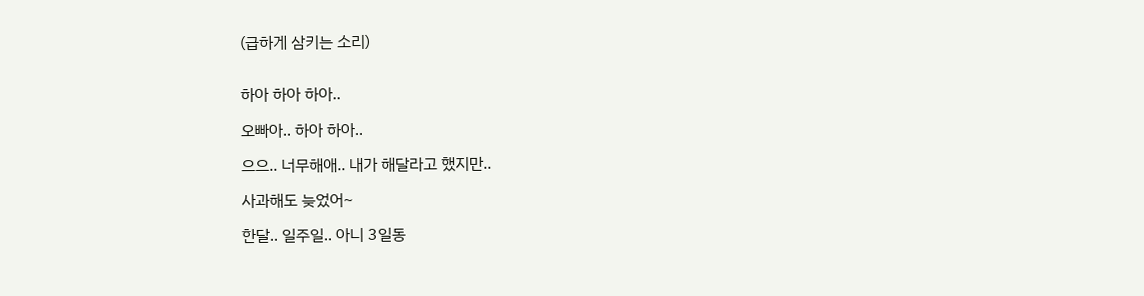(급하게 삼키는 소리)


하아 하아 하아..

오빠아.. 하아 하아..

으으.. 너무해애.. 내가 해달라고 했지만..

사과해도 늦었어~

한달.. 일주일.. 아니 3일동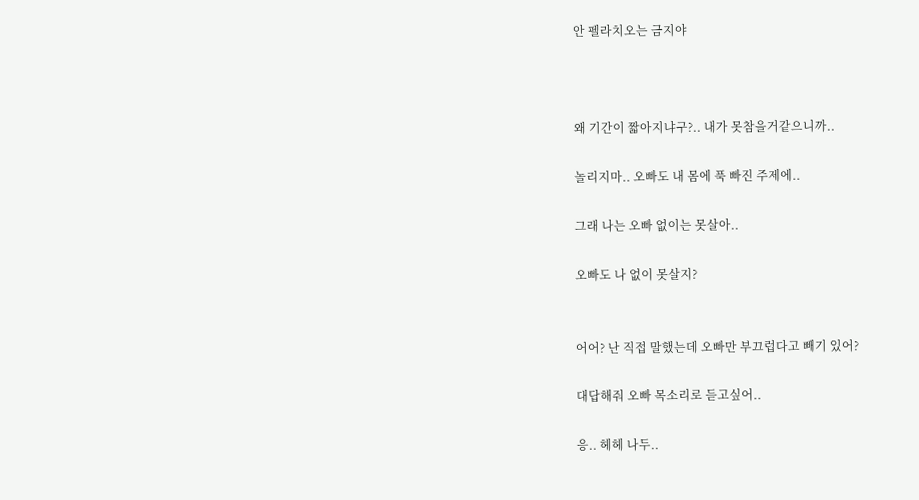안 펠라치오는 금지야



왜 기간이 짧아지냐구?.. 내가 못참을거같으니까..

놀리지마.. 오빠도 내 몸에 푹 빠진 주제에..

그래 나는 오빠 없이는 못살아..

오빠도 나 없이 못살지?


어어? 난 직접 말했는데 오빠만 부끄럽다고 빼기 있어?

대답해줘 오빠 목소리로 듣고싶어..

응.. 헤헤 나두..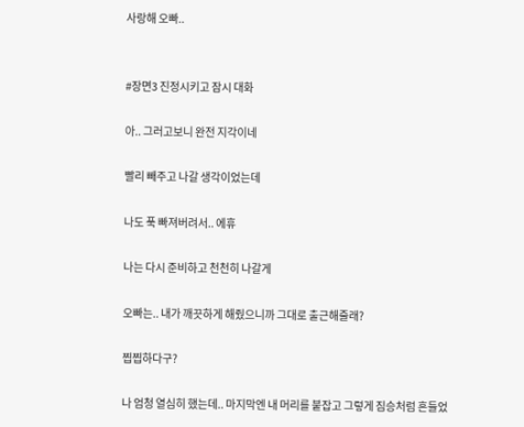사랑해 오빠..


#장면3 진정시키고 잠시 대화

아.. 그러고보니 완전 지각이네

빨리 빼주고 나갈 생각이었는데

나도 푹 빠져버려서.. 에휴

나는 다시 준비하고 천천히 나갈게

오빠는.. 내가 깨끗하게 해줬으니까 그대로 출근해줄래?

찝찝하다구?

나 엄청 열심히 했는데.. 마지막엔 내 머리를 붙잡고 그렇게 짐승처럼 흔들었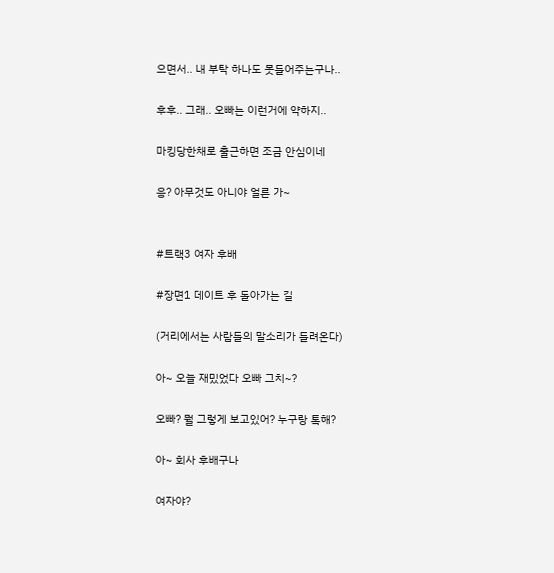으면서.. 내 부탁 하나도 못들어주는구나..

후후.. 그래.. 오빠는 이런거에 약하지..

마킹당한채로 출근하면 조금 안심이네

응? 아무것도 아니야 얼른 가~


#트랙3 여자 후배

#장면1 데이트 후 돌아가는 길

(거리에서는 사람들의 말소리가 들려온다)

아~ 오늘 재밌었다 오빠 그치~?

오빠? 뭘 그렇게 보고있어? 누구랑 톡해?

아~ 회사 후배구나

여자야?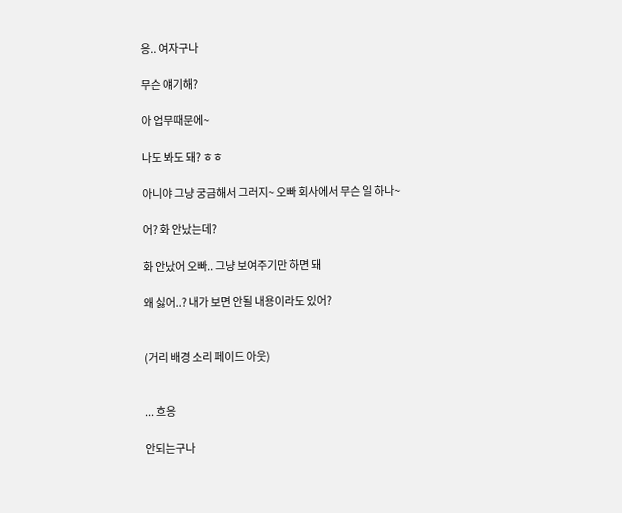응.. 여자구나

무슨 얘기해?

아 업무때문에~

나도 봐도 돼? ㅎㅎ

아니야 그냥 궁금해서 그러지~ 오빠 회사에서 무슨 일 하나~

어? 화 안났는데?

화 안났어 오빠.. 그냥 보여주기만 하면 돼

왜 싫어..? 내가 보면 안될 내용이라도 있어?


(거리 배경 소리 페이드 아웃)


... 흐응

안되는구나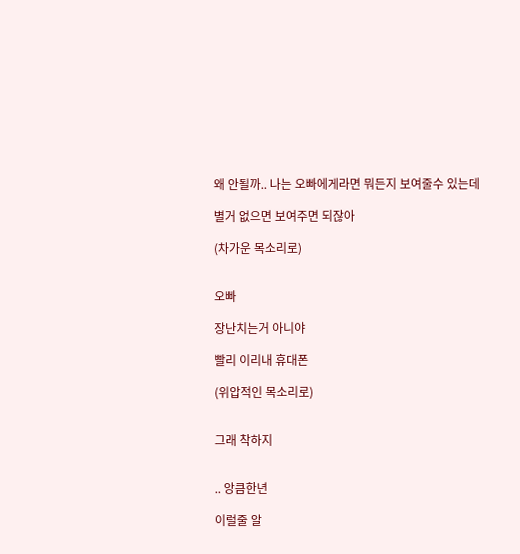왜 안될까.. 나는 오빠에게라면 뭐든지 보여줄수 있는데

별거 없으면 보여주면 되잖아

(차가운 목소리로)


오빠

장난치는거 아니야

빨리 이리내 휴대폰

(위압적인 목소리로)


그래 착하지


.. 앙큼한년

이럴줄 알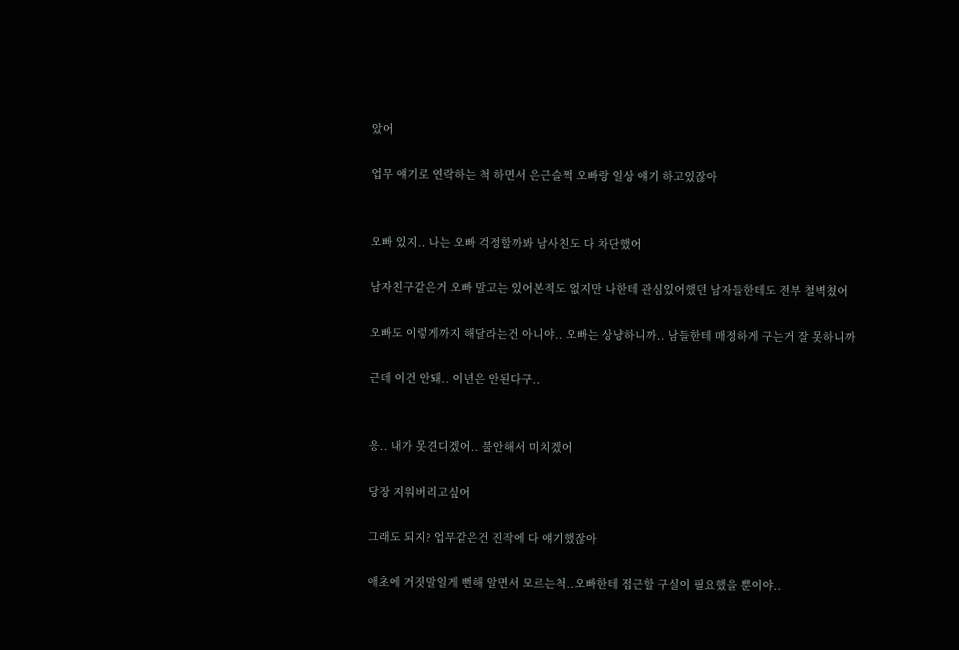았어

업무 얘기로 연락하는 척 하면서 은근슬쩍 오빠랑 일상 얘기 하고있잖아


오빠 있지.. 나는 오빠 걱정할까봐 남사친도 다 차단했어

남자친구같은거 오빠 말고는 있어본적도 없지만 나한테 관심있어했던 남자들한테도 전부 철벽쳤어

오빠도 이렇게까지 해달라는건 아니야.. 오빠는 상냥하니까.. 남들한테 매정하게 구는거 잘 못하니까

근데 이건 안돼.. 이년은 안된다구..


응.. 내가 못견디겠어.. 불안해서 미치겠어

당장 지워버리고싶어

그래도 되지? 업무같은건 진작에 다 얘기했잖아

애초에 거짓말일게 뻔해 알면서 모르는척..오빠한테 접근할 구실이 필요했을 뿐이야..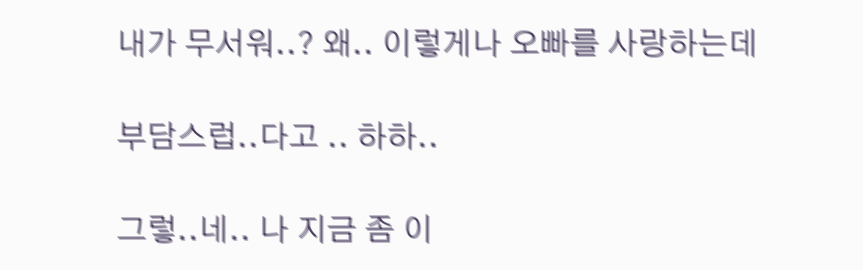내가 무서워..? 왜.. 이렇게나 오빠를 사랑하는데

부담스럽..다고 .. 하하..

그렇..네.. 나 지금 좀 이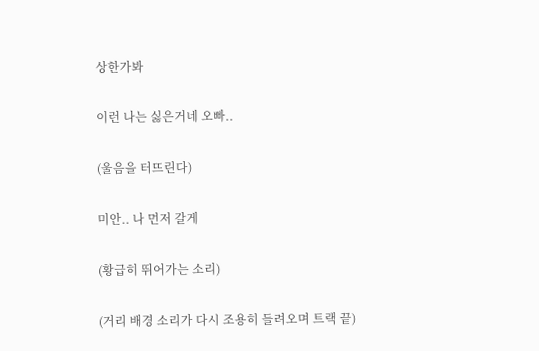상한가봐

이런 나는 싫은거네 오빠..

(울음을 터뜨린다)

미안.. 나 먼저 갈게

(황급히 뛰어가는 소리)

(거리 배경 소리가 다시 조용히 들려오며 트랙 끝)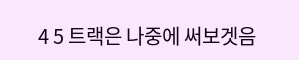4 5 트랙은 나중에 써보겟음